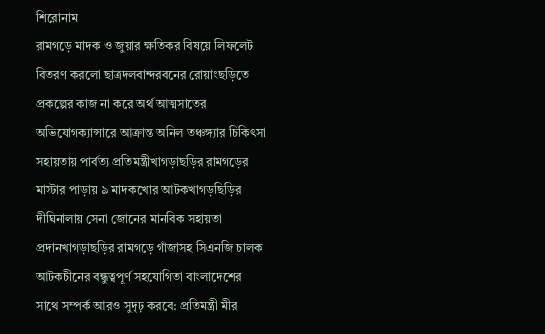শিরোনাম
রামগড়ে মাদক ও জুয়ার ক্ষতিকর বিষয়ে লিফলেট বিতরণ করলো ছাত্রদলবান্দরবনের রোয়াংছড়িতে প্রকল্পের কাজ না করে অর্থ আত্মসাতের অভিযোগক্যান্সারে আক্রান্ত অনিল তঞ্চঙ্গ্যার চিকিৎসা সহায়তায় পার্বত্য প্রতিমন্ত্রীখাগড়াছড়ির রামগড়ের মাস্টার পাড়ায় ৯ মাদকখোর আটকখাগড়ছিড়ির দীঘিনালায় সেনা জোনের মানবিক সহায়তা প্রদানখাগড়াছড়ির রামগড়ে গাঁজাসহ সিএনজি চালক আটকচীনের বন্ধুত্বপূর্ণ সহযোগিতা বাংলাদেশের সাথে সম্পর্ক আরও সুদৃঢ় করবে: প্রতিমন্ত্রী মীর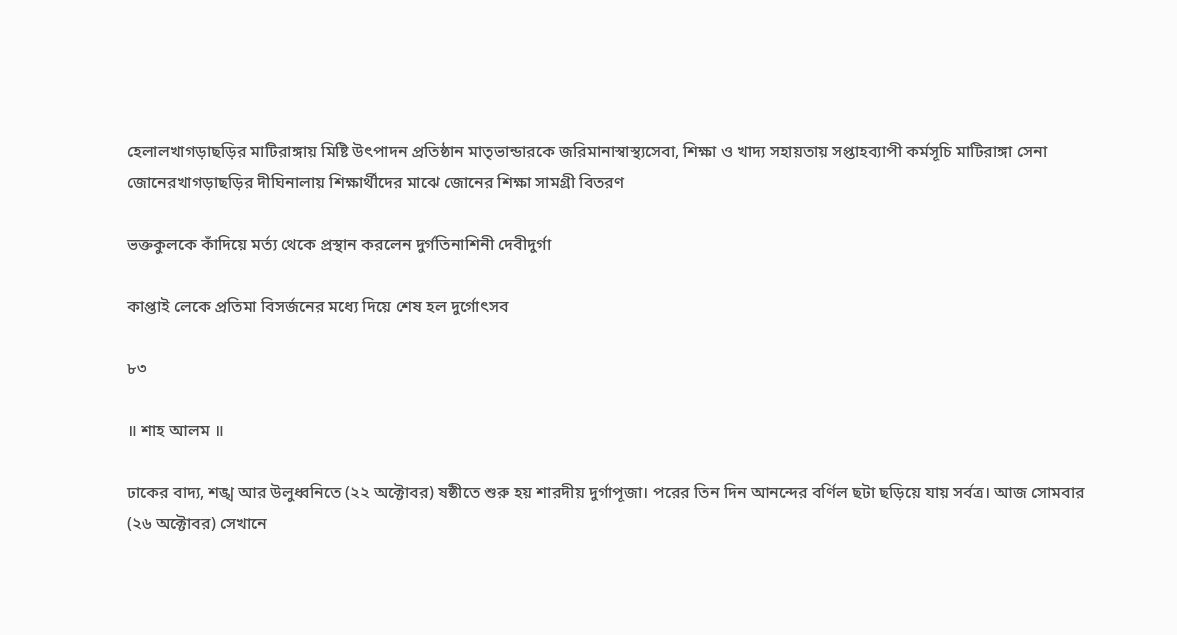হেলালখাগড়াছড়ির মাটিরাঙ্গায় মিষ্টি উৎপাদন প্রতিষ্ঠান মাতৃভান্ডারকে জরিমানাস্বাস্থ্যসেবা, শিক্ষা ও খাদ্য সহায়তায় সপ্তাহব্যাপী কর্মসূচি মাটিরাঙ্গা সেনা জোনেরখাগড়াছড়ির দীঘিনালায় শিক্ষার্থীদের মাঝে জোনের শিক্ষা সামগ্রী বিতরণ

ভক্তকুলকে কাঁদিয়ে মর্ত্য থেকে প্রস্থান করলেন দুর্গতিনাশিনী দেবীদুর্গা

কাপ্তাই লেকে প্রতিমা বিসর্জনের মধ্যে দিয়ে শেষ হল দুর্গোৎসব

৮৩

॥ শাহ আলম ॥

ঢাকের বাদ্য, শঙ্খ আর উলুধ্বনিতে (২২ অক্টোবর) ষষ্ঠীতে শুরু হয় শারদীয় দুর্গাপূজা। পরের তিন দিন আনন্দের বর্ণিল ছটা ছড়িয়ে যায় সর্বত্র। আজ সোমবার (২৬ অক্টোবর) সেখানে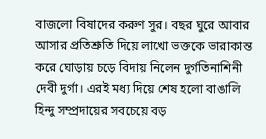বাজলো বিষাদের করুণ সুর। বছর ঘুরে আবার আসার প্রতিশ্রুতি দিয়ে লাখো ভক্তকে ভারাকান্ত করে ঘোড়ায় চড়ে বিদায় নিলেন দুর্গতিনাশিনী দেবী দুর্গা। এরই মধ্য দিয়ে শেষ হলো বাঙালি হিন্দু সম্প্রদায়ের সবচেয়ে বড়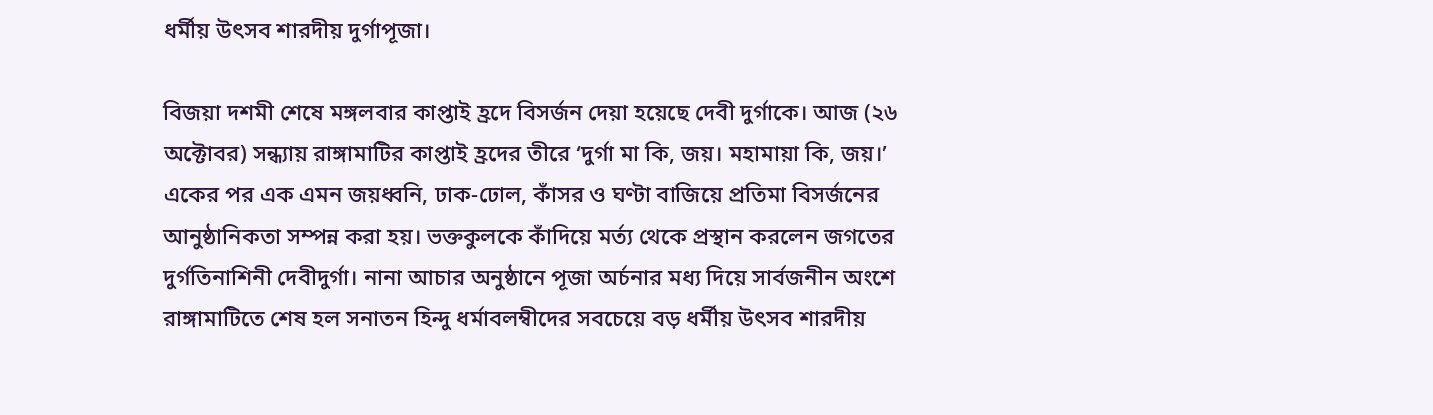ধর্মীয় উৎসব শারদীয় দুর্গাপূজা।

বিজয়া দশমী শেষে মঙ্গলবার কাপ্তাই হ্রদে বিসর্জন দেয়া হয়েছে দেবী দুর্গাকে। আজ (২৬ অক্টোবর) সন্ধ্যায় রাঙ্গামাটির কাপ্তাই হ্রদের তীরে ‘দুর্গা মা কি, জয়। মহামায়া কি, জয়।’ একের পর এক এমন জয়ধ্বনি, ঢাক-ঢোল, কাঁসর ও ঘণ্টা বাজিয়ে প্রতিমা বিসর্জনের আনুষ্ঠানিকতা সম্পন্ন করা হয়। ভক্তকুলকে কাঁদিয়ে মর্ত্য থেকে প্রস্থান করলেন জগতের দুর্গতিনাশিনী দেবীদুর্গা। নানা আচার অনুষ্ঠানে পূজা অর্চনার মধ্য দিয়ে সার্বজনীন অংশে রাঙ্গামাটিতে শেষ হল সনাতন হিন্দু ধর্মাবলম্বীদের সবচেয়ে বড় ধর্মীয় উৎসব শারদীয়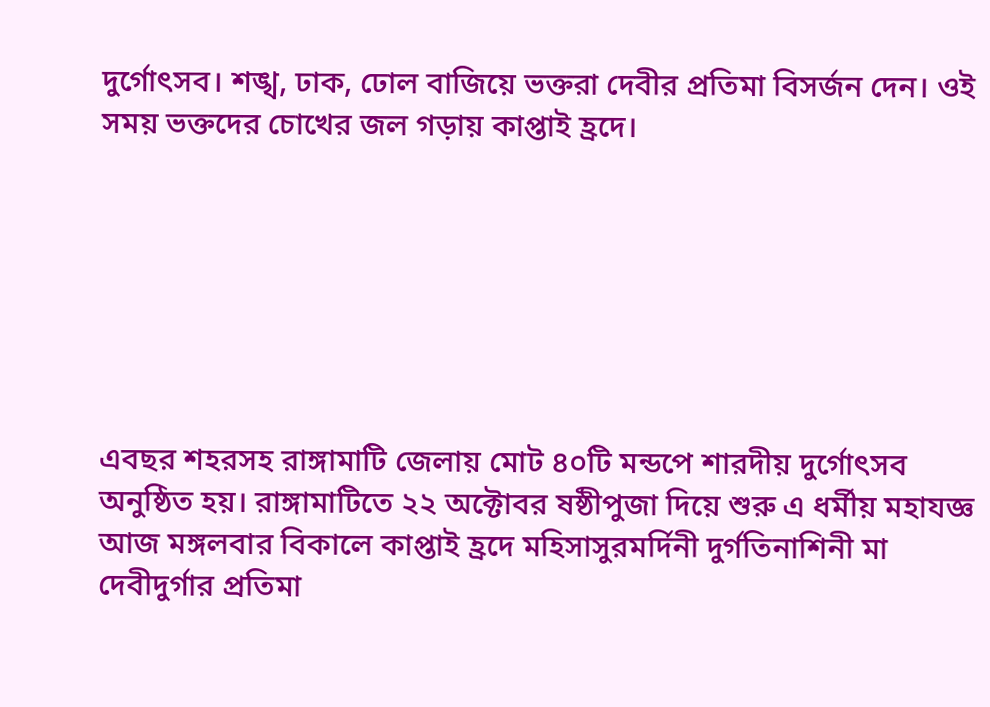দুর্গোৎসব। শঙ্খ, ঢাক, ঢোল বাজিয়ে ভক্তরা দেবীর প্রতিমা বিসর্জন দেন। ওই সময় ভক্তদের চোখের জল গড়ায় কাপ্তাই হ্রদে।







এবছর শহরসহ রাঙ্গামাটি জেলায় মোট ৪০টি মন্ডপে শারদীয় দুর্গোৎসব অনুষ্ঠিত হয়। রাঙ্গামাটিতে ২২ অক্টোবর ষষ্ঠীপুজা দিয়ে শুরু এ ধর্মীয় মহাযজ্ঞ আজ মঙ্গলবার বিকালে কাপ্তাই হ্রদে মহিসাসুরমর্দিনী দুর্গতিনাশিনী মা দেবীদুর্গার প্রতিমা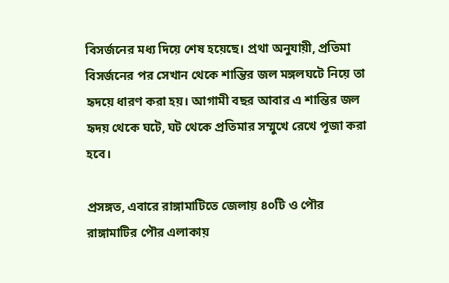বিসর্জনের মধ্য দিয়ে শেষ হয়েছে। প্রথা অনুযায়ী, প্রতিমা বিসর্জনের পর সেখান থেকে শান্তির জল মঙ্গলঘটে নিয়ে তা হৃদয়ে ধারণ করা হয়। আগামী বছর আবার এ শান্তির জল হৃদয় থেকে ঘটে, ঘট থেকে প্রতিমার সম্মুখে রেখে পূজা করা হবে।

প্রসঙ্গত, এবারে রাঙ্গামাটিতে জেলায় ৪০টি ও পৌর রাঙ্গামাটির পৌর এলাকায়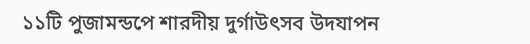১১টি পুজামন্ডপে শারদীয় দুর্গাউৎসব উদযাপন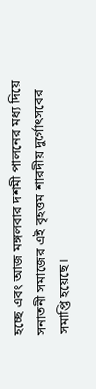হচ্ছে এবং আজ মঙ্গলবার দশমী পালনের মধ্য দিয়ে সনাতনী সমাজের এই বৃহত্তম শারদীয় দুর্গোৎসবের সমাপ্তি হয়েছে।